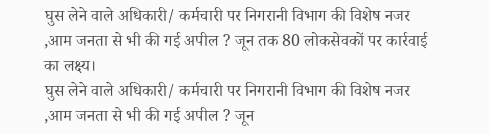घुस लेने वाले अधिकारी/ कर्मचारी पर निगरानी विभाग की विशेष नजर ,आम जनता से भी की गई अपील ? जून तक 80 लोकसेवकों पर कार्रवाई का लक्ष्य।
घुस लेने वाले अधिकारी/ कर्मचारी पर निगरानी विभाग की विशेष नजर ,आम जनता से भी की गई अपील ? जून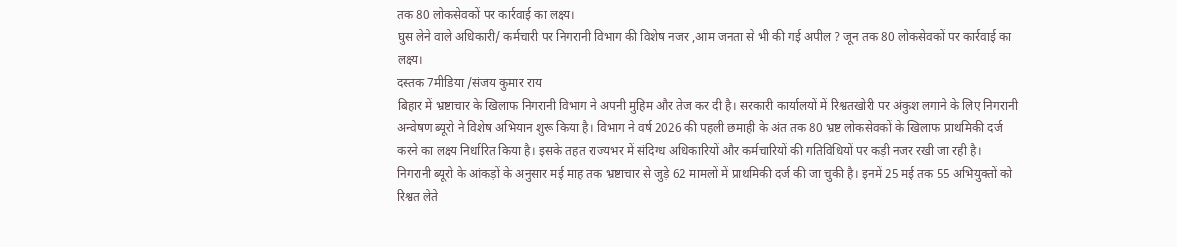तक 80 लोकसेवकों पर कार्रवाई का लक्ष्य।
घुस लेने वाले अधिकारी/ कर्मचारी पर निगरानी विभाग की विशेष नजर ,आम जनता से भी की गई अपील ? जून तक 80 लोकसेवकों पर कार्रवाई का लक्ष्य।
दस्तक 7मीडिया /संजय कुमार राय
बिहार में भ्रष्टाचार के खिलाफ निगरानी विभाग ने अपनी मुहिम और तेज कर दी है। सरकारी कार्यालयों में रिश्वतखोरी पर अंकुश लगाने के लिए निगरानी अन्वेषण ब्यूरो ने विशेष अभियान शुरू किया है। विभाग ने वर्ष 2026 की पहली छमाही के अंत तक 80 भ्रष्ट लोकसेवकों के खिलाफ प्राथमिकी दर्ज करने का लक्ष्य निर्धारित किया है। इसके तहत राज्यभर में संदिग्ध अधिकारियों और कर्मचारियों की गतिविधियों पर कड़ी नजर रखी जा रही है।
निगरानी ब्यूरो के आंकड़ों के अनुसार मई माह तक भ्रष्टाचार से जुड़े 62 मामलों में प्राथमिकी दर्ज की जा चुकी है। इनमें 25 मई तक 55 अभियुक्तों को रिश्वत लेते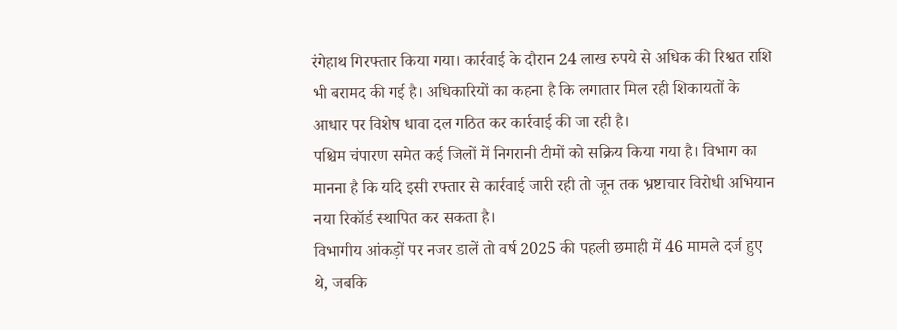रंगेहाथ गिरफ्तार किया गया। कार्रवाई के दौरान 24 लाख रुपये से अधिक की रिश्वत राशि भी बरामद की गई है। अधिकारियों का कहना है कि लगातार मिल रही शिकायतों के आधार पर विशेष धावा दल गठित कर कार्रवाई की जा रही है।
पश्चिम चंपारण समेत कई जिलों में निगरानी टीमों को सक्रिय किया गया है। विभाग का मानना है कि यदि इसी रफ्तार से कार्रवाई जारी रही तो जून तक भ्रष्टाचार विरोधी अभियान नया रिकॉर्ड स्थापित कर सकता है।
विभागीय आंकड़ों पर नजर डालें तो वर्ष 2025 की पहली छमाही में 46 मामले दर्ज हुए थे, जबकि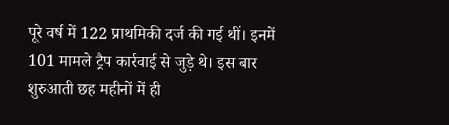पूरे वर्ष में 122 प्राथमिकी दर्ज की गई थीं। इनमें 101 मामले ट्रैप कार्रवाई से जुड़े थे। इस बार शुरुआती छह महीनों में ही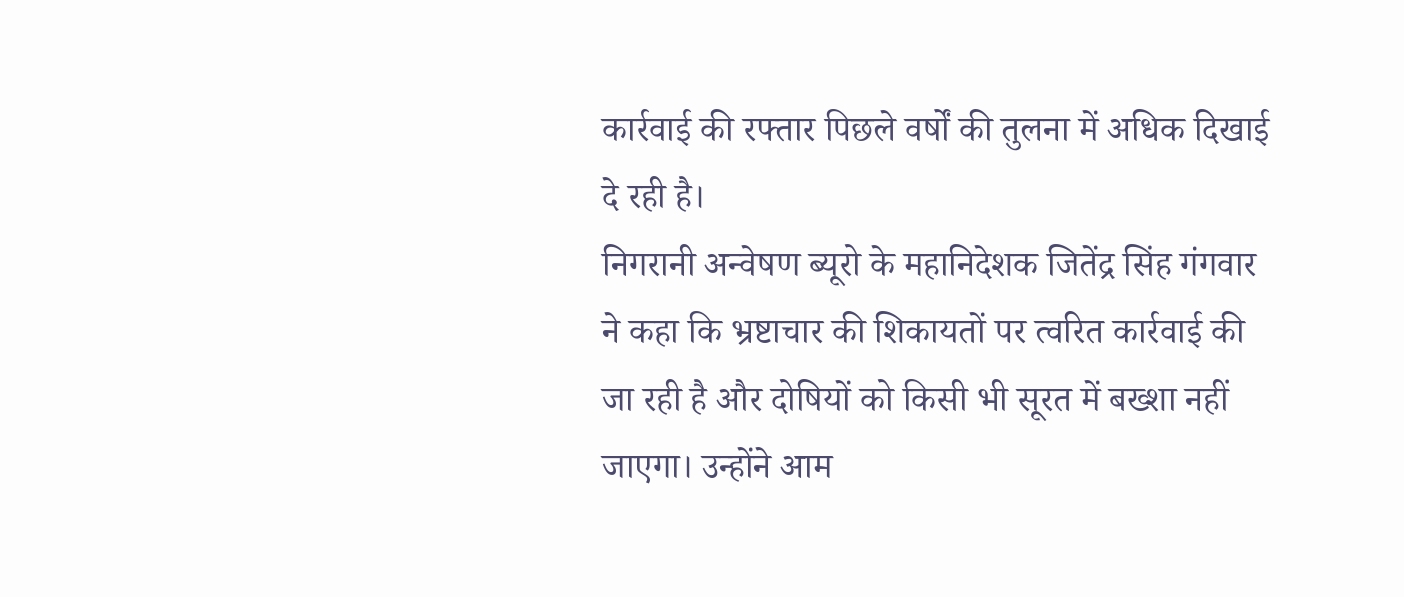कार्रवाई की रफ्तार पिछले वर्षों की तुलना में अधिक दिखाई दे रही है।
निगरानी अन्वेषण ब्यूरो के महानिदेशक जितेंद्र सिंह गंगवार ने कहा कि भ्रष्टाचार की शिकायतों पर त्वरित कार्रवाई की जा रही है और दोषियों को किसी भी सूरत में बख्शा नहीं जाएगा। उन्होंने आम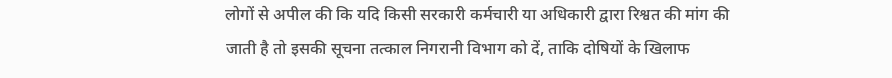लोगों से अपील की कि यदि किसी सरकारी कर्मचारी या अधिकारी द्वारा रिश्वत की मांग की जाती है तो इसकी सूचना तत्काल निगरानी विभाग को दें, ताकि दोषियों के खिलाफ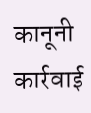कानूनी कार्रवाई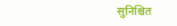सुनिश्चित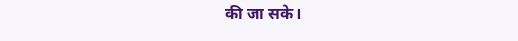की जा सके।